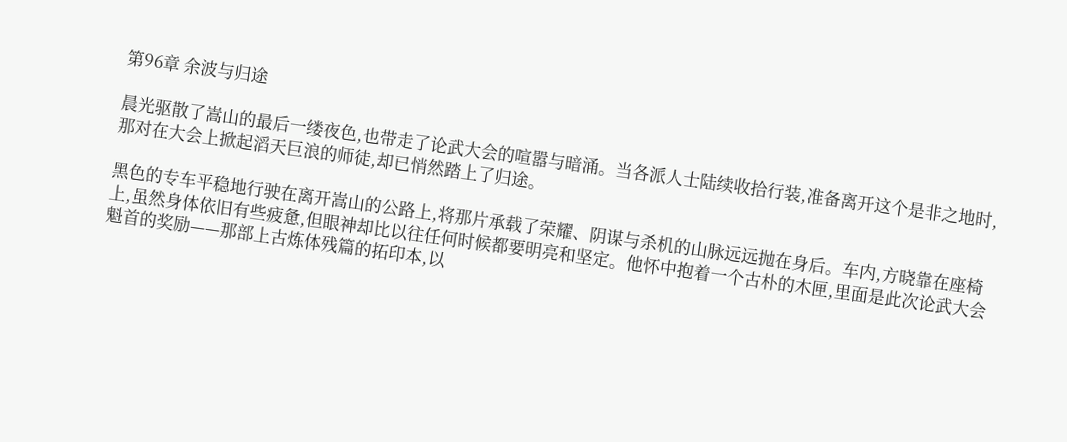第96章 余波与归途

晨光驱散了嵩山的最后一缕夜色,也带走了论武大会的喧嚣与暗涌。当各派人士陆续收拾行装,准备离开这个是非之地时,那对在大会上掀起滔天巨浪的师徒,却已悄然踏上了归途。

黑色的专车平稳地行驶在离开嵩山的公路上,将那片承载了荣耀、阴谋与杀机的山脉远远抛在身后。车内,方晓靠在座椅上,虽然身体依旧有些疲惫,但眼神却比以往任何时候都要明亮和坚定。他怀中抱着一个古朴的木匣,里面是此次论武大会魁首的奖励——那部上古炼体残篇的拓印本,以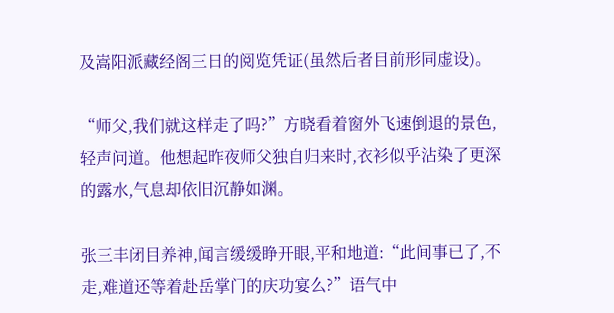及嵩阳派藏经阁三日的阅览凭证(虽然后者目前形同虚设)。

“师父,我们就这样走了吗?”方晓看着窗外飞速倒退的景色,轻声问道。他想起昨夜师父独自归来时,衣衫似乎沾染了更深的露水,气息却依旧沉静如渊。

张三丰闭目养神,闻言缓缓睁开眼,平和地道:“此间事已了,不走,难道还等着赴岳掌门的庆功宴么?”语气中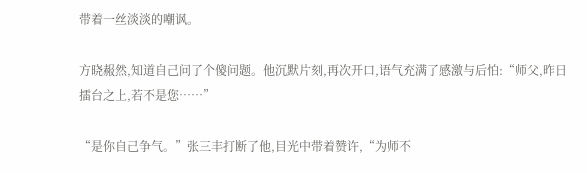带着一丝淡淡的嘲讽。

方晓赧然,知道自己问了个傻问题。他沉默片刻,再次开口,语气充满了感激与后怕:“师父,昨日擂台之上,若不是您……”

“是你自己争气。”张三丰打断了他,目光中带着赞许,“为师不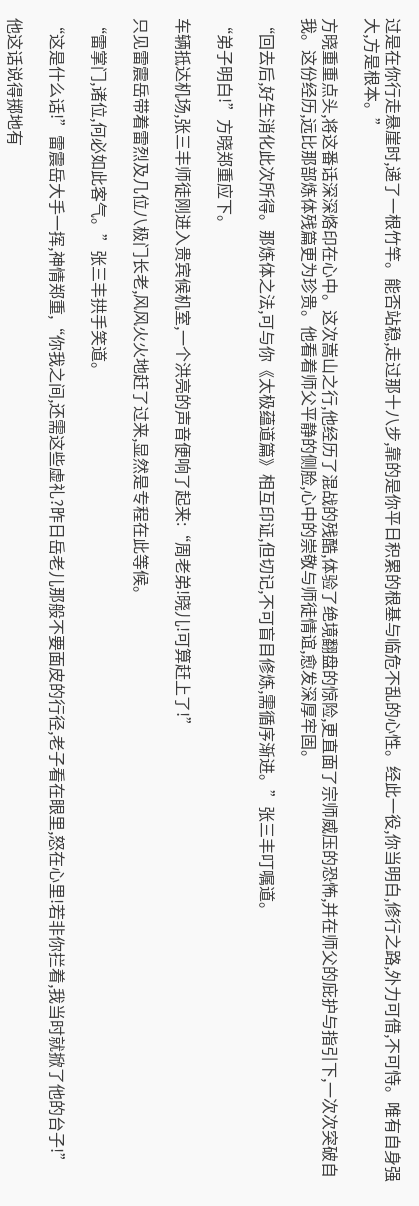过是在你行走悬崖时,递了一根竹竿。能否站稳,走过那十八步,靠的是你平日积累的根基与临危不乱的心性。经此一役,你当明白,修行之路,外力可借,不可恃。唯有自身强大,方是根本。”

方晓重重点头,将这番话深深烙印在心中。这次嵩山之行,他经历了混战的残酷,体验了绝境翻盘的惊险,更直面了宗师威压的恐怖,并在师父的庇护与指引下,一次次突破自我。这份经历,远比那部炼体残篇更为珍贵。他看着师父平静的侧脸,心中的崇敬与师徒情谊,愈发深厚牢固。

“回去后,好生消化此次所得。那炼体之法,可与你《太极蕴道篇》相互印证,但切记,不可盲目修炼,需循序渐进。”张三丰叮嘱道。

“弟子明白!”方晓郑重应下。

车辆抵达机场,张三丰师徒刚进入贵宾候机室,一个洪亮的声音便响了起来:“周老弟!晓儿!可算赶上了!”

只见雷震岳带着雷烈及几位八极门长老,风风火火地赶了过来,显然是专程在此等候。

“雷掌门,诸位,何必如此客气。”张三丰拱手笑道。

“这是什么话!”雷震岳大手一挥,神情郑重,“你我之间,还需这些虚礼?昨日岳老儿那般不要面皮的行径,老子看在眼里,怒在心里!若非你拦着,我当时就掀了他的台子!”

他这话说得掷地有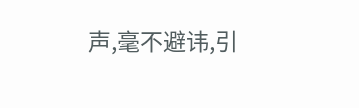声,毫不避讳,引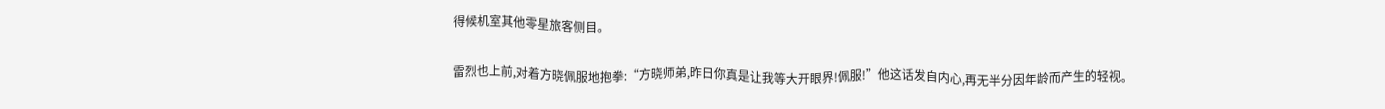得候机室其他零星旅客侧目。

雷烈也上前,对着方晓佩服地抱拳:“方晓师弟,昨日你真是让我等大开眼界!佩服!”他这话发自内心,再无半分因年龄而产生的轻视。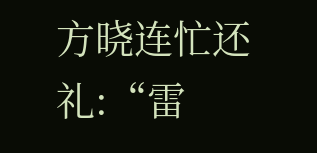方晓连忙还礼:“雷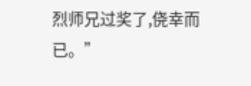烈师兄过奖了,侥幸而已。”